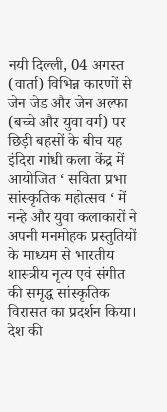नयी दिल्ली, 04 अगस्त (वार्ता) विभिन्न कारणों से जेन जेड और जेन अल्फा (बच्चे और युवा वर्ग) पर छिड़ी बहसों के बीच यह इंदिरा गांधी कला केंद्र में आयोजित ‘ सविता प्रभा सांस्कृतिक महोत्सव ‘ में नन्हे और युवा कलाकारों ने अपनी मनमोहक प्रस्तुतियों के माध्यम से भारतीय शास्त्रीय नृत्य एवं संगीत की समृद्ध सांस्कृतिक विरासत का प्रदर्शन किया। देश की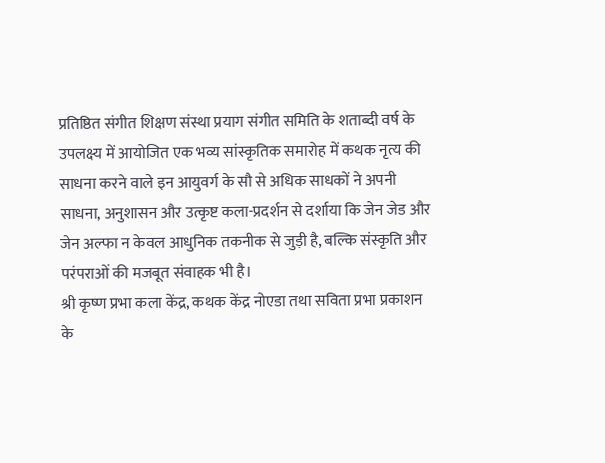प्रतिष्ठित संगीत शिक्षण संस्था प्रयाग संगीत समिति के शताब्दी वर्ष के उपलक्ष्य में आयोजित एक भव्य सांस्कृतिक समारोह में कथक नृत्य की साधना करने वाले इन आयुवर्ग के सौ से अधिक साधकों ने अपनी साधना, अनुशासन और उत्कृष्ट कला-प्रदर्शन से दर्शाया कि जेन जेड और जेन अल्फा न केवल आधुनिक तकनीक से जुड़ी है, बल्कि संस्कृति और परंपराओं की मजबूत संवाहक भी है।
श्री कृष्ण प्रभा कला केंद्र, कथक केंद्र नोएडा तथा सविता प्रभा प्रकाशन के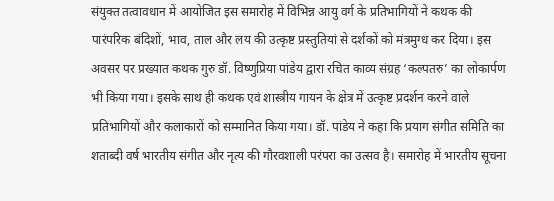संयुक्त तत्वावधान में आयोजित इस समारोह में विभिन्न आयु वर्ग के प्रतिभागियों ने कथक की पारंपरिक बंदिशों, भाव, ताल और लय की उत्कृष्ट प्रस्तुतियां से दर्शकों को मंत्रमुग्ध कर दिया। इस अवसर पर प्रख्यात कथक गुरु डॉ. विष्णुप्रिया पांडेय द्वारा रचित काव्य संग्रह ‘कल्पतरु’ का लोकार्पण भी किया गया। इसके साथ ही कथक एवं शास्त्रीय गायन के क्षेत्र में उत्कृष्ट प्रदर्शन करने वाले प्रतिभागियों और कलाकारों को सम्मानित किया गया। डॉ. पांडेय ने कहा कि प्रयाग संगीत समिति का शताब्दी वर्ष भारतीय संगीत और नृत्य की गौरवशाली परंपरा का उत्सव है। समारोह में भारतीय सूचना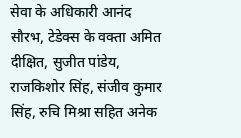सेवा के अधिकारी आनंद सौरभ, टेडेक्स के वक्ता अमित दीक्षित, सुजीत पांडेय, राजकिशोर सिंह, संजीव कुमार सिंह, रुचि मिश्रा सहित अनेक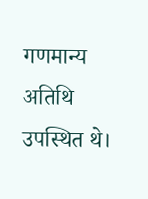गणमान्य अतिथि उपस्थित थे।